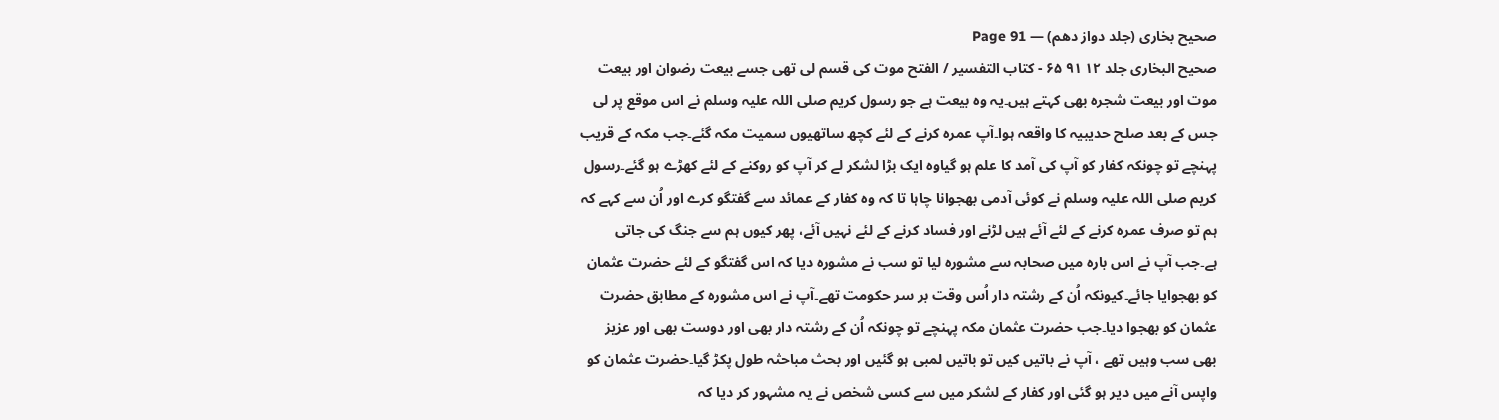صحیح بخاری (جلد دواز دھم) — Page 91
صحیح البخاری جلد ۱۲ ۹۱ ۶۵ - كتاب التفسير / الفتح موت کی قسم لی تھی جسے بیعت رضوان اور بیعت موت اور بیعت شجرہ بھی کہتے ہیں۔یہ وہ بیعت ہے جو رسول کریم صلی اللہ علیہ وسلم نے اس موقع پر لی جس کے بعد صلح حدیبیہ کا واقعہ ہوا۔آپ عمرہ کرنے کے لئے کچھ ساتھیوں سمیت مکہ گئے۔جب مکہ کے قریب پہنچے تو چونکہ کفار کو آپ کی آمد کا علم ہو گیاوہ ایک بڑا لشکر لے کر آپ کو روکنے کے لئے کھڑے ہو گئے۔رسول کریم صلی اللہ علیہ وسلم نے کوئی آدمی بھجوانا چاہا تا کہ وہ کفار کے عمائد سے گفتگو کرے اور اُن سے کہے کہ ہم تو صرف عمرہ کرنے کے لئے آئے ہیں لڑنے اور فساد کرنے کے لئے نہیں آئے، پھر کیوں ہم سے جنگ کی جاتی ہے۔جب آپ نے اس بارہ میں صحابہ سے مشورہ لیا تو سب نے مشورہ دیا کہ اس گفتگو کے لئے حضرت عثمان کو بھجوایا جائے۔کیونکہ اُن کے رشتہ دار اُس وقت بر سر حکومت تھے۔آپ نے اس مشورہ کے مطابق حضرت عثمان کو بھجوا دیا۔جب حضرت عثمان مکہ پہنچے تو چونکہ اُن کے رشتہ دار بھی اور دوست بھی اور عزیز بھی سب وہیں تھے ، آپ نے باتیں کیں تو باتیں لمبی ہو گئیں اور بحث مباحثہ طول پکڑ گیا۔حضرت عثمان کو واپس آنے میں دیر ہو گئی اور کفار کے لشکر میں سے کسی شخص نے یہ مشہور کر دیا کہ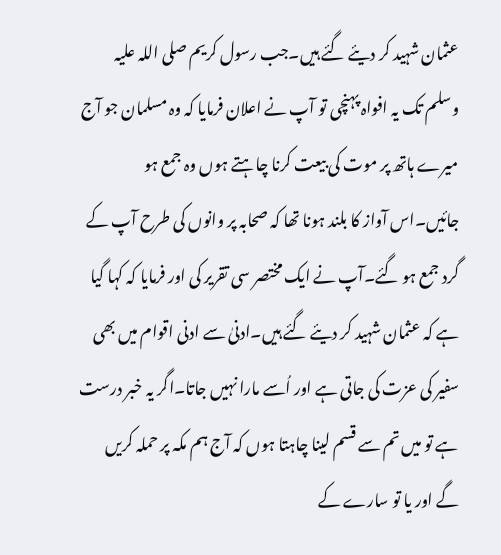عثمان شہید کر دیئے گئے ہیں۔جب رسول کریم صلی اللہ علیہ وسلم تک یہ افواہ پہنچی تو آپ نے اعلان فرمایا کہ وہ مسلمان جو آج میرے ہاتھ پر موت کی بیعت کرنا چاہتے ہوں وہ جمع ہو جائیں۔اس آواز کا بلند ہونا تھا کہ صحابہ پر وانوں کی طرح آپ کے گرد جمع ہو گئے۔آپ نے ایک مختصر سی تقریر کی اور فرمایا کہ کہا گیا ہے کہ عثمان شہید کر دیئے گئے ہیں۔ادنیٰ سے ادنی اقوام میں بھی سفیر کی عزت کی جاتی ہے اور اُسے مارا نہیں جاتا۔اگر یہ خبر درست ہے تو میں تم سے قسم لینا چاہتا ہوں کہ آج ہم مکہ پر حملہ کریں گے اور یا تو سارے کے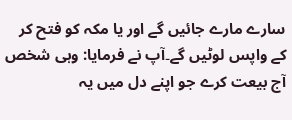سارے مارے جائیں گے اور یا مکہ کو فتح کر کے واپس لوٹیں گے۔آپ نے فرمایا: وہی شخص آج بیعت کرے جو اپنے دل میں یہ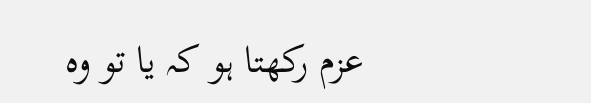عزم رکھتا ہو کہ یا تو وہ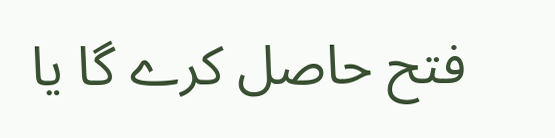فتح حاصل کرے گا یا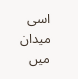اسی میدان میں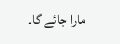مارا جائے گا۔